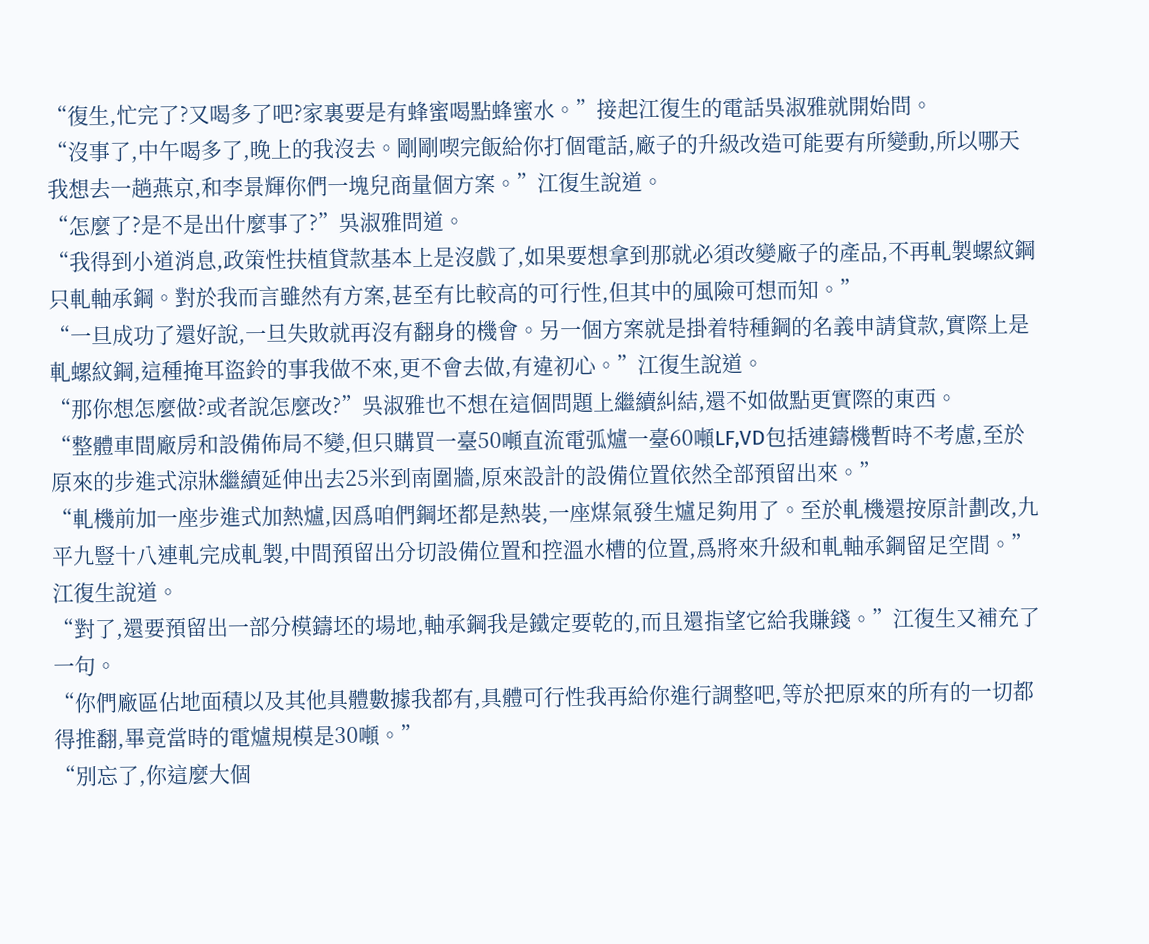“復生,忙完了?又喝多了吧?家裏要是有蜂蜜喝點蜂蜜水。”接起江復生的電話吳淑雅就開始問。
“沒事了,中午喝多了,晚上的我沒去。剛剛喫完飯給你打個電話,廠子的升級改造可能要有所變動,所以哪天我想去一趟燕京,和李景輝你們一塊兒商量個方案。”江復生說道。
“怎麼了?是不是出什麼事了?”吳淑雅問道。
“我得到小道消息,政策性扶植貸款基本上是沒戲了,如果要想拿到那就必須改變廠子的產品,不再軋製螺紋鋼只軋軸承鋼。對於我而言雖然有方案,甚至有比較高的可行性,但其中的風險可想而知。”
“一旦成功了還好說,一旦失敗就再沒有翻身的機會。另一個方案就是掛着特種鋼的名義申請貸款,實際上是軋螺紋鋼,這種掩耳盜鈴的事我做不來,更不會去做,有違初心。”江復生說道。
“那你想怎麼做?或者說怎麼改?”吳淑雅也不想在這個問題上繼續糾結,還不如做點更實際的東西。
“整體車間廠房和設備佈局不變,但只購買一臺50噸直流電弧爐一臺60噸LF,VD包括連鑄機暫時不考慮,至於原來的步進式涼牀繼續延伸出去25米到南圍牆,原來設計的設備位置依然全部預留出來。”
“軋機前加一座步進式加熱爐,因爲咱們鋼坯都是熱裝,一座煤氣發生爐足夠用了。至於軋機還按原計劃改,九平九豎十八連軋完成軋製,中間預留出分切設備位置和控溫水槽的位置,爲將來升級和軋軸承鋼留足空間。”江復生說道。
“對了,還要預留出一部分模鑄坯的場地,軸承鋼我是鐵定要乾的,而且還指望它給我賺錢。”江復生又補充了一句。
“你們廠區佔地面積以及其他具體數據我都有,具體可行性我再給你進行調整吧,等於把原來的所有的一切都得推翻,畢竟當時的電爐規模是30噸。”
“別忘了,你這麼大個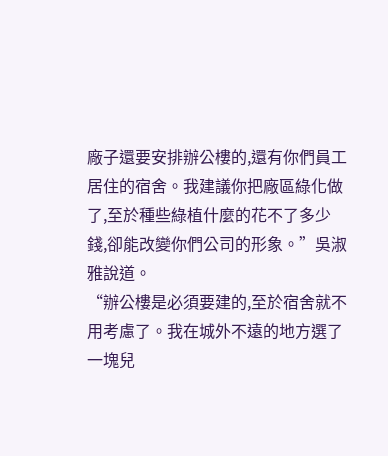廠子還要安排辦公樓的,還有你們員工居住的宿舍。我建議你把廠區綠化做了,至於種些綠植什麼的花不了多少錢,卻能改變你們公司的形象。”吳淑雅說道。
“辦公樓是必須要建的,至於宿舍就不用考慮了。我在城外不遠的地方選了一塊兒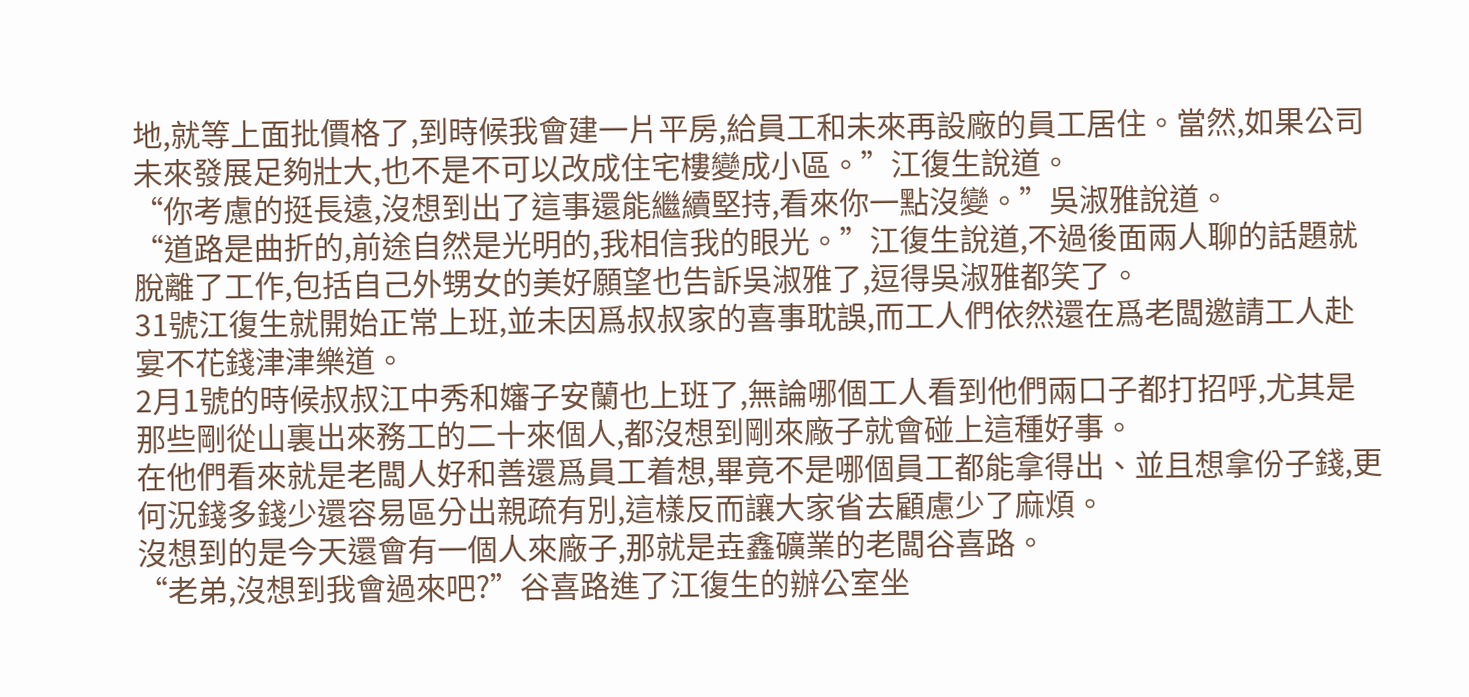地,就等上面批價格了,到時候我會建一片平房,給員工和未來再設廠的員工居住。當然,如果公司未來發展足夠壯大,也不是不可以改成住宅樓變成小區。”江復生說道。
“你考慮的挺長遠,沒想到出了這事還能繼續堅持,看來你一點沒變。”吳淑雅說道。
“道路是曲折的,前途自然是光明的,我相信我的眼光。”江復生說道,不過後面兩人聊的話題就脫離了工作,包括自己外甥女的美好願望也告訴吳淑雅了,逗得吳淑雅都笑了。
31號江復生就開始正常上班,並未因爲叔叔家的喜事耽誤,而工人們依然還在爲老闆邀請工人赴宴不花錢津津樂道。
2月1號的時候叔叔江中秀和嬸子安蘭也上班了,無論哪個工人看到他們兩口子都打招呼,尤其是那些剛從山裏出來務工的二十來個人,都沒想到剛來廠子就會碰上這種好事。
在他們看來就是老闆人好和善還爲員工着想,畢竟不是哪個員工都能拿得出、並且想拿份子錢,更何況錢多錢少還容易區分出親疏有別,這樣反而讓大家省去顧慮少了麻煩。
沒想到的是今天還會有一個人來廠子,那就是垚鑫礦業的老闆谷喜路。
“老弟,沒想到我會過來吧?”谷喜路進了江復生的辦公室坐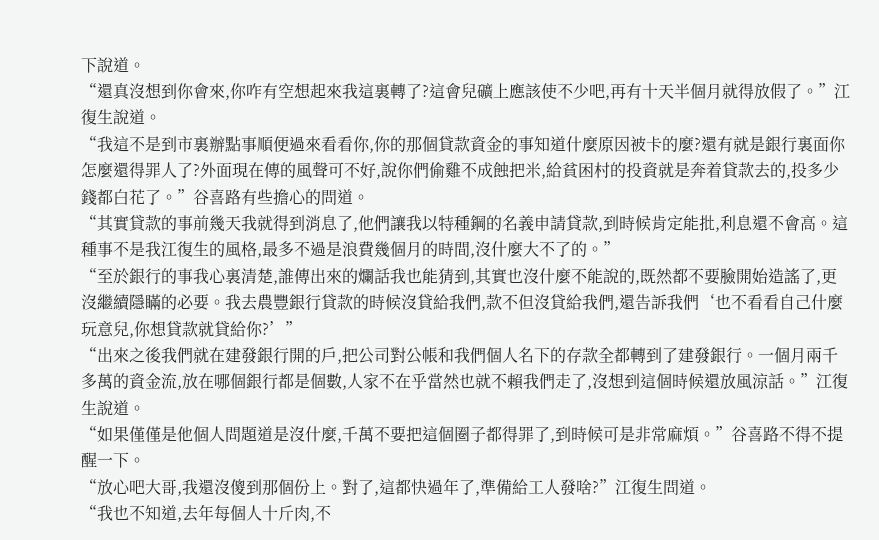下說道。
“還真沒想到你會來,你咋有空想起來我這裏轉了?這會兒礦上應該使不少吧,再有十天半個月就得放假了。”江復生說道。
“我這不是到市裏辦點事順便過來看看你,你的那個貸款資金的事知道什麼原因被卡的麼?還有就是銀行裏面你怎麼還得罪人了?外面現在傳的風聲可不好,說你們偷雞不成蝕把米,給貧困村的投資就是奔着貸款去的,投多少錢都白花了。”谷喜路有些擔心的問道。
“其實貸款的事前幾天我就得到消息了,他們讓我以特種鋼的名義申請貸款,到時候肯定能批,利息還不會高。這種事不是我江復生的風格,最多不過是浪費幾個月的時間,沒什麼大不了的。”
“至於銀行的事我心裏清楚,誰傳出來的爛話我也能猜到,其實也沒什麼不能說的,既然都不要臉開始造謠了,更沒繼續隱瞞的必要。我去農豐銀行貸款的時候沒貸給我們,款不但沒貸給我們,還告訴我們‘也不看看自己什麼玩意兒,你想貸款就貸給你?’”
“出來之後我們就在建發銀行開的戶,把公司對公帳和我們個人名下的存款全都轉到了建發銀行。一個月兩千多萬的資金流,放在哪個銀行都是個數,人家不在乎當然也就不賴我們走了,沒想到這個時候還放風涼話。”江復生說道。
“如果僅僅是他個人問題道是沒什麼,千萬不要把這個圈子都得罪了,到時候可是非常麻煩。”谷喜路不得不提醒一下。
“放心吧大哥,我還沒傻到那個份上。對了,這都快過年了,準備給工人發啥?”江復生問道。
“我也不知道,去年每個人十斤肉,不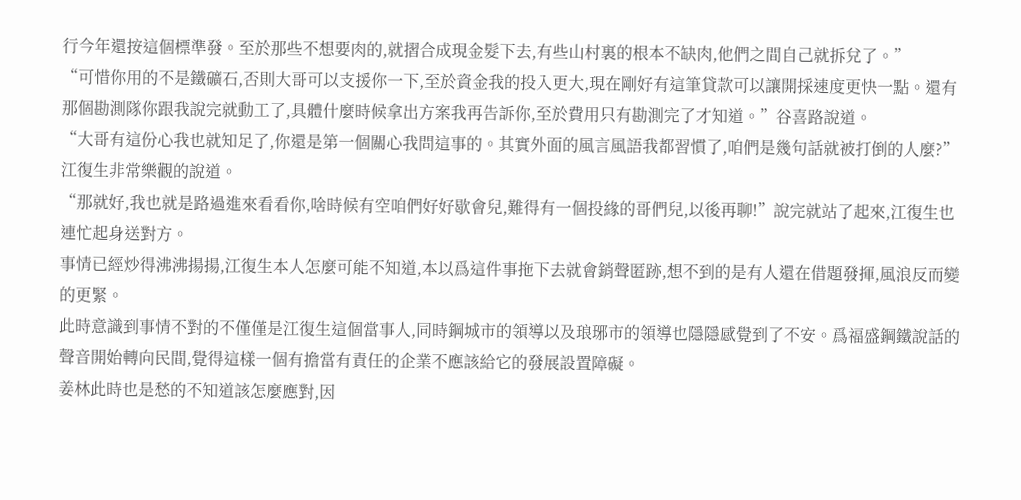行今年還按這個標準發。至於那些不想要肉的,就摺合成現金髮下去,有些山村裏的根本不缺肉,他們之間自己就拆兌了。”
“可惜你用的不是鐵礦石,否則大哥可以支援你一下,至於資金我的投入更大,現在剛好有這筆貸款可以讓開採速度更快一點。還有那個勘測隊你跟我說完就動工了,具體什麼時候拿出方案我再告訴你,至於費用只有勘測完了才知道。”谷喜路說道。
“大哥有這份心我也就知足了,你還是第一個關心我問這事的。其實外面的風言風語我都習慣了,咱們是幾句話就被打倒的人麼?”江復生非常樂觀的說道。
“那就好,我也就是路過進來看看你,啥時候有空咱們好好歇會兒,難得有一個投緣的哥們兒,以後再聊!”說完就站了起來,江復生也連忙起身送對方。
事情已經炒得沸沸揚揚,江復生本人怎麼可能不知道,本以爲這件事拖下去就會銷聲匿跡,想不到的是有人還在借題發揮,風浪反而變的更緊。
此時意識到事情不對的不僅僅是江復生這個當事人,同時鋼城市的領導以及琅琊市的領導也隱隱感覺到了不安。爲福盛鋼鐵說話的聲音開始轉向民間,覺得這樣一個有擔當有責任的企業不應該給它的發展設置障礙。
姜林此時也是愁的不知道該怎麼應對,因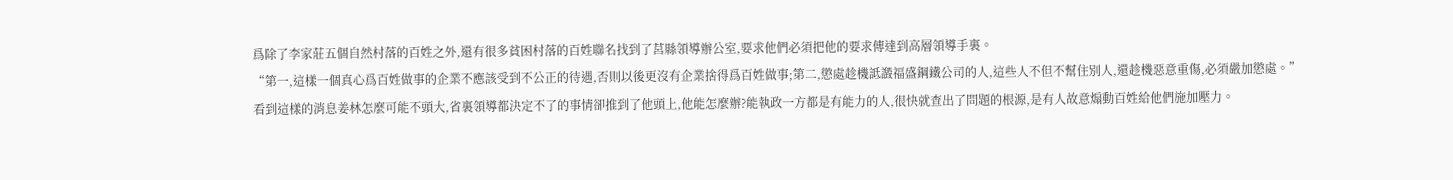爲除了李家莊五個自然村落的百姓之外,還有很多貧困村落的百姓聯名找到了莒縣領導辦公室,要求他們必須把他的要求傳達到高層領導手裏。
“第一,這樣一個真心爲百姓做事的企業不應該受到不公正的待遇,否則以後更沒有企業捨得爲百姓做事;第二,懲處趁機詆譭福盛鋼鐵公司的人,這些人不但不幫住別人,還趁機惡意重傷,必須嚴加懲處。”
看到這樣的消息姜林怎麼可能不頭大,省裏領導都決定不了的事情卻推到了他頭上,他能怎麼辦?能執政一方都是有能力的人,很快就查出了問題的根源,是有人故意煽動百姓給他們施加壓力。